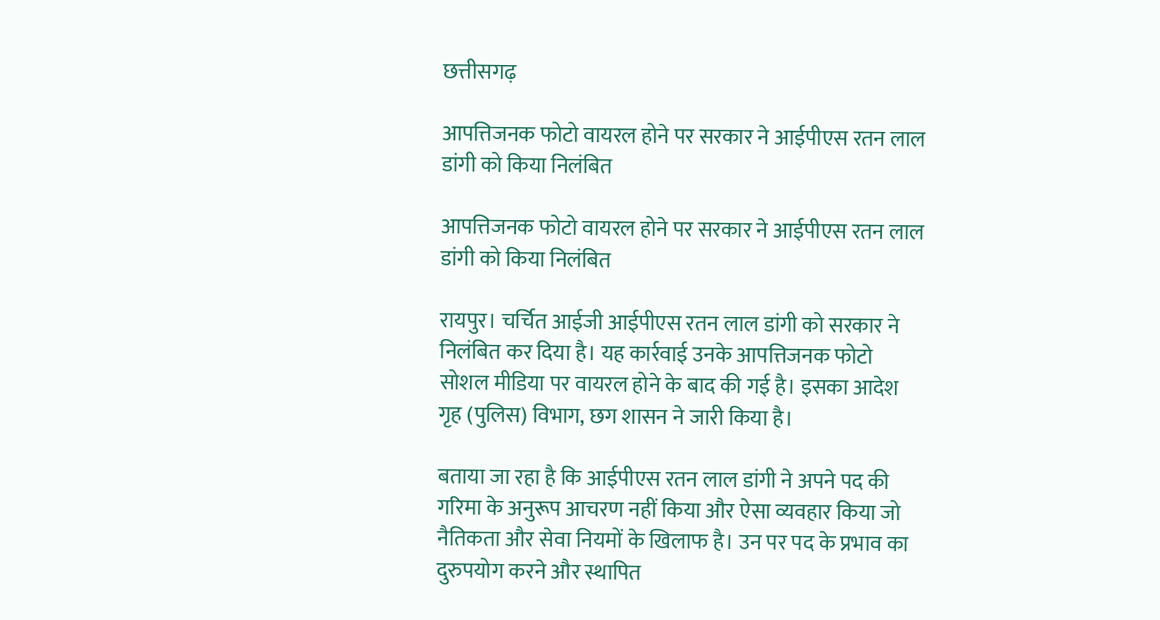छत्तीसगढ़

आपत्तिजनक फोटो वायरल होने पर सरकार ने आईपीएस रतन लाल डांगी को किया निलंबित

आपत्तिजनक फोटो वायरल होने पर सरकार ने आईपीएस रतन लाल डांगी को किया निलंबित

रायपुर। चर्चित आईजी आईपीएस रतन लाल डांगी को सरकार ने निलंबित कर दिया है। यह कार्रवाई उनके आपत्तिजनक फोटो सोशल मीडिया पर वायरल होने के बाद की गई है। इसका आदेश गृह (पुलिस) विभाग, छग शासन ने जारी किया है।

बताया जा रहा है कि आईपीएस रतन लाल डांगी ने अपने पद की गरिमा के अनुरूप आचरण नहीं किया और ऐसा व्यवहार किया जो नैतिकता और सेवा नियमों के खिलाफ है। उन पर पद के प्रभाव का दुरुपयोग करने और स्थापित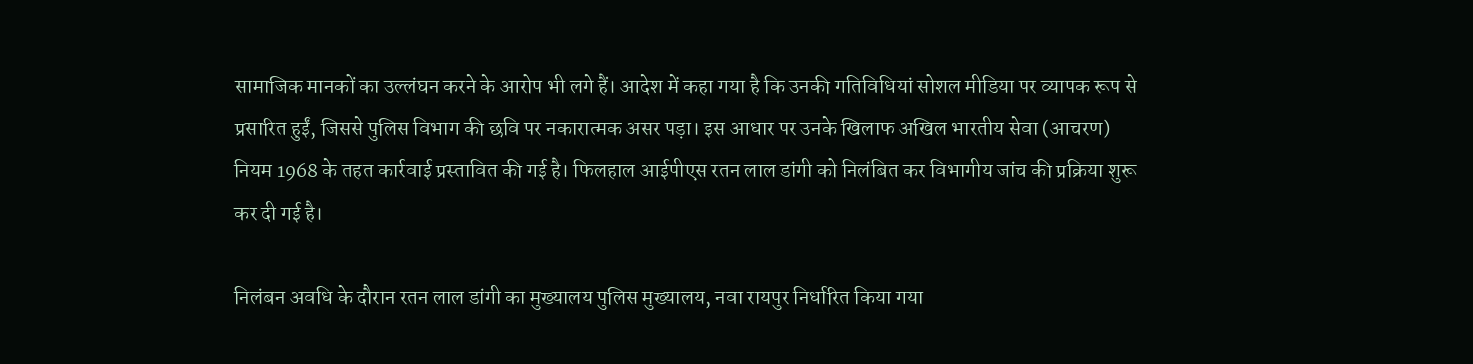सामाजिक मानकों का उल्लंघन करने के आरोप भी लगे हैं। आदेश में कहा गया है कि उनकी गतिविधियां सोशल मीडिया पर व्यापक रूप से प्रसारित हुईं, जिससे पुलिस विभाग की छवि पर नकारात्मक असर पड़ा। इस आधार पर उनके खिलाफ अखिल भारतीय सेवा (आचरण) नियम 1968 के तहत कार्रवाई प्रस्तावित की गई है। फिलहाल आईपीएस रतन लाल डांगी को निलंबित कर विभागीय जांच की प्रक्रिया शुरू कर दी गई है।

निलंबन अवधि के दौरान रतन लाल डांगी का मुख्यालय पुलिस मुख्यालय, नवा रायपुर निर्धारित किया गया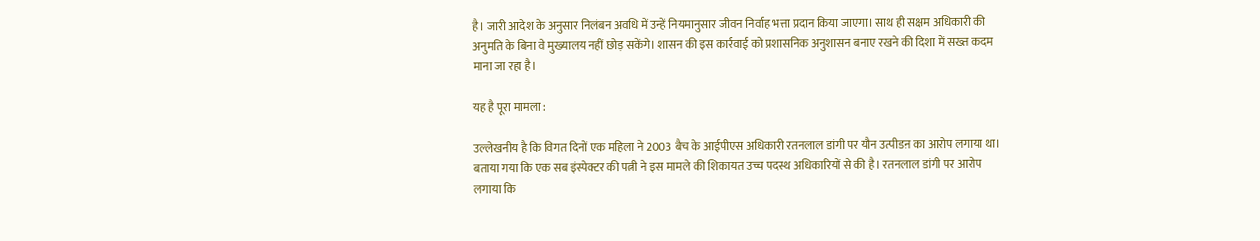है। जारी आदेश के अनुसार निलंबन अवधि में उन्हें नियमानुसार जीवन निर्वाह भत्ता प्रदान किया जाएगा। साथ ही सक्षम अधिकारी की अनुमति के बिना वे मुख्यालय नहीं छोड़ सकेंगे। शासन की इस कार्रवाई को प्रशासनिक अनुशासन बनाए रखने की दिशा में सख्त कदम माना जा रहा है।

यह है पूरा मामला :

उल्लेखनीय है कि विगत दिनों एक महिला ने 2003 बैच के आईपीएस अधिकारी रतनलाल डांगी पर यौन उत्पीडऩ का आरोप लगाया था। बताया गया कि एक सब इंस्पेक्टर की पत्नी ने इस मामले की शिकायत उच्च पदस्थ अधिकारियों से की है। रतनलाल डांगी पर आरोप लगाया कि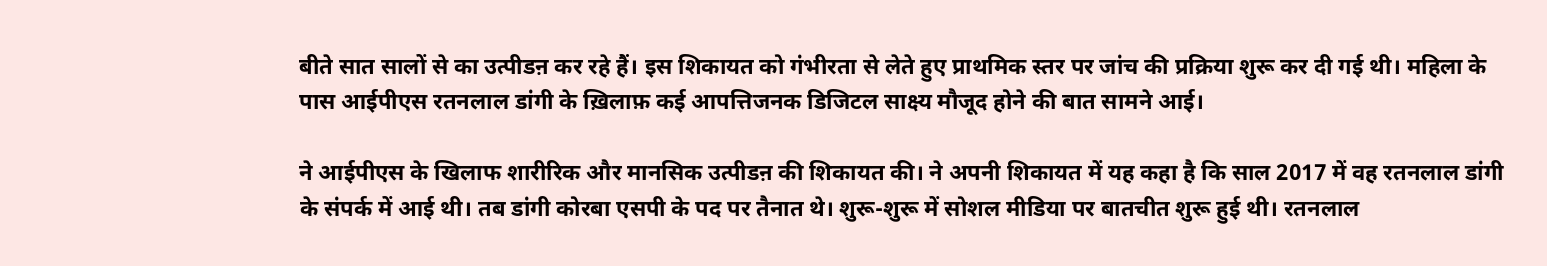बीते सात सालों से का उत्पीडऩ कर रहे हैं। इस शिकायत को गंभीरता से लेते हुए प्राथमिक स्तर पर जांच की प्रक्रिया शुरू कर दी गई थी। महिला के पास आईपीएस रतनलाल डांगी के ख़िलाफ़ कई आपत्तिजनक डिजिटल साक्ष्य मौजूद होने की बात सामने आई।

ने आईपीएस के खिलाफ शारीरिक और मानसिक उत्पीडऩ की शिकायत की। ने अपनी शिकायत में यह कहा है कि साल 2017 में वह रतनलाल डांगी के संपर्क में आई थी। तब डांगी कोरबा एसपी के पद पर तैनात थे। शुरू-शुरू में सोशल मीडिया पर बातचीत शुरू हुई थी। रतनलाल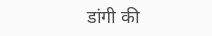डांगी की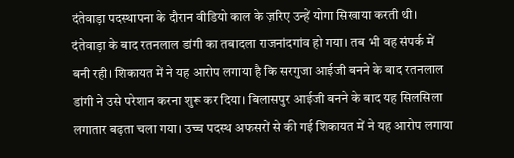दंतेवाड़ा पदस्थापना के दौरान वीडियो काल के ज़रिए उन्हें योगा सिखाया करती थी। दंतेवाड़ा के बाद रतनलाल डांगी का तबादला राजनांदगांव हो गया। तब भी वह संपर्क में बनी रही। शिकायत में ने यह आरोप लगाया है कि सरगुजा आईजी बनने के बाद रतनलाल डांगी ने उसे परेशान करना शुरू कर दिया। बिलासपुर आईजी बनने के बाद यह सिलसिला लगातार बढ़ता चला गया। उच्च पदस्थ अफसरों से की गई शिकायत में ने यह आरोप लगाया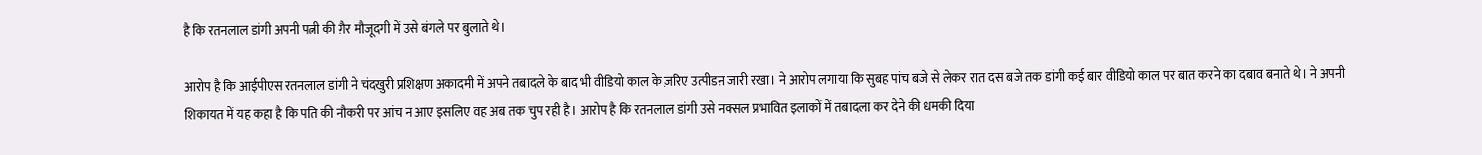है कि रतनलाल डांगी अपनी पत्नी की ग़ैर मौजूदगी में उसे बंगले पर बुलाते थे।

आरोप है कि आईपीएस रतनलाल डांगी ने चंदखुरी प्रशिक्षण अकादमी में अपने तबादले के बाद भी वीडियो काल के ज़रिए उत्पीडऩ जारी रखा। ने आरोप लगाया कि सुबह पांच बजे से लेकर रात दस बजे तक डांगी कई बार वीडियो काल पर बात करने का दबाव बनाते थे। ने अपनी शिकायत में यह कहा है कि पति की नौकरी पर आंच न आए इसलिए वह अब तक चुप रही है। आरोप है कि रतनलाल डांगी उसे नक्सल प्रभावित इलाकों में तबादला कर देने की धमकी दिया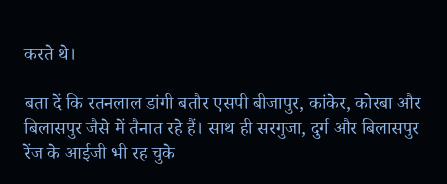करते थे।

बता दें कि रतनलाल डांगी बतौर एसपी बीजापुर, कांकेर, कोरबा और बिलासपुर जैसे में तैनात रहे हैं। साथ ही सरगुजा, दुर्ग और बिलासपुर रेंज के आईजी भी रह चुके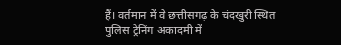हैं। वर्तमान में वे छत्तीसगढ़ के चंदखुरी स्थित पुलिस ट्रेनिंग अकादमी में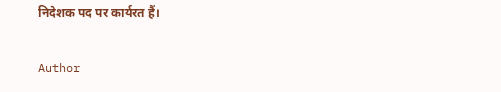निदेशक पद पर कार्यरत हैं।

Author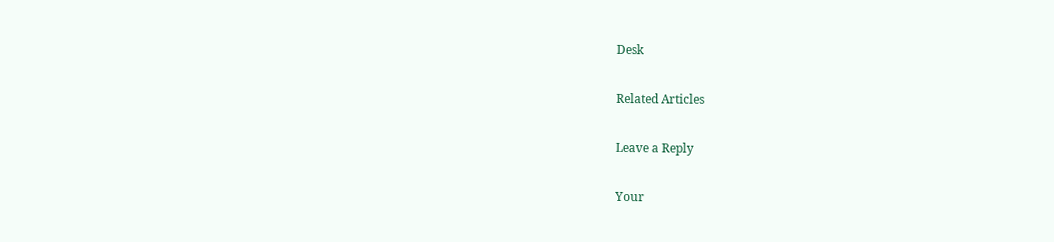Desk

Related Articles

Leave a Reply

Your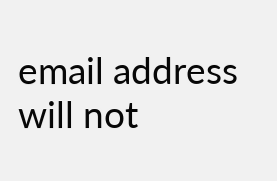email address will not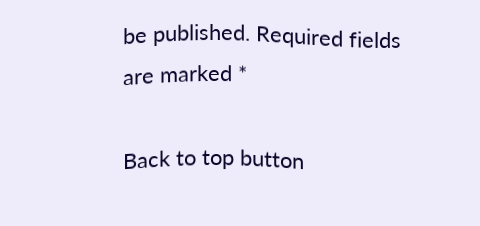be published. Required fields are marked *

Back to top button